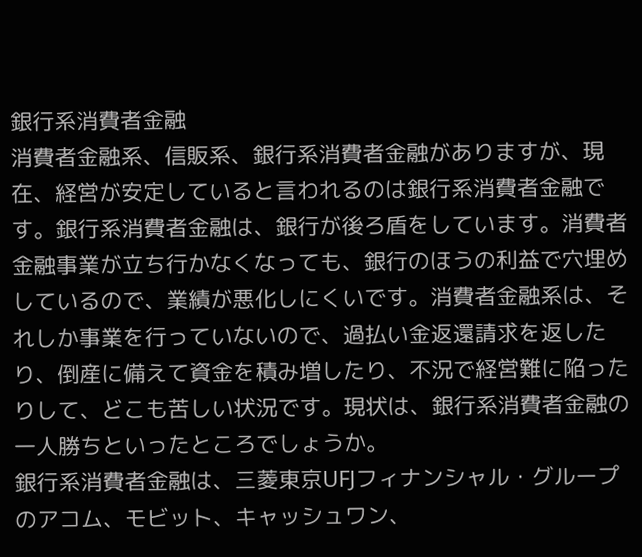銀行系消費者金融
消費者金融系、信販系、銀行系消費者金融がありますが、現在、経営が安定していると言われるのは銀行系消費者金融です。銀行系消費者金融は、銀行が後ろ盾をしています。消費者金融事業が立ち行かなくなっても、銀行のほうの利益で穴埋めしているので、業績が悪化しにくいです。消費者金融系は、それしか事業を行っていないので、過払い金返還請求を返したり、倒産に備えて資金を積み増したり、不況で経営難に陥ったりして、どこも苦しい状況です。現状は、銀行系消費者金融の一人勝ちといったところでしょうか。
銀行系消費者金融は、三菱東京UFJフィナンシャル・グループのアコム、モビット、キャッシュワン、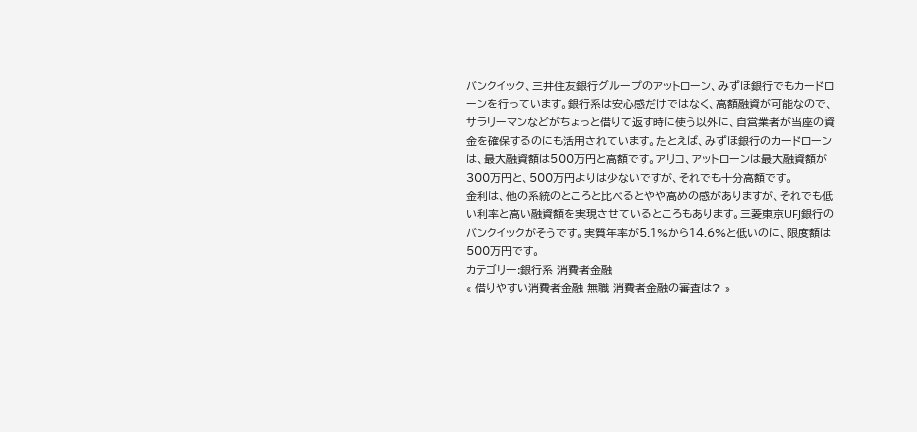バンクイック、三井住友銀行グループのアットローン、みずほ銀行でもカードローンを行っています。銀行系は安心感だけではなく、高額融資が可能なので、サラリーマンなどがちょっと借りて返す時に使う以外に、自営業者が当座の資金を確保するのにも活用されています。たとえば、みずほ銀行のカードローンは、最大融資額は500万円と高額です。アリコ、アットローンは最大融資額が300万円と、500万円よりは少ないですが、それでも十分高額です。
金利は、他の系統のところと比べるとやや高めの感がありますが、それでも低い利率と高い融資額を実現させているところもあります。三菱東京UFJ銀行のバンクイックがそうです。実質年率が5.1%から14.6%と低いのに、限度額は500万円です。
カテゴリー:銀行系 消費者金融
« 借りやすい消費者金融 無職 消費者金融の審査は? »